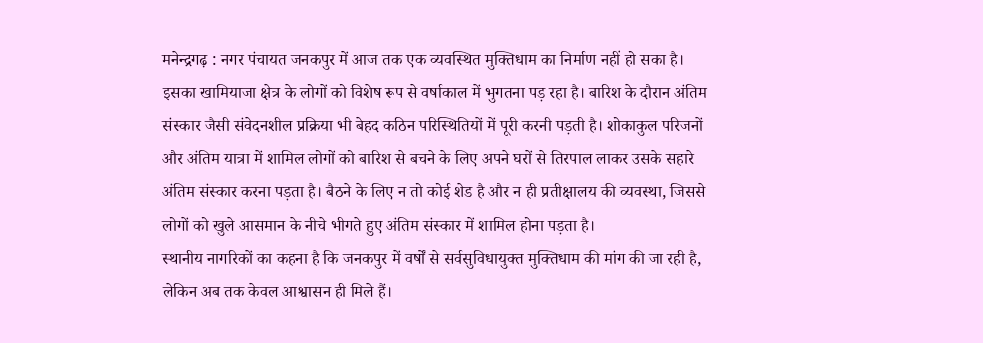मनेन्द्रगढ़ : नगर पंचायत जनकपुर में आज तक एक व्यवस्थित मुक्तिधाम का निर्माण नहीं हो सका है। इसका खामियाजा क्षेत्र के लोगों को विशेष रूप से वर्षाकाल में भुगतना पड़ रहा है। बारिश के दौरान अंतिम संस्कार जैसी संवेदनशील प्रक्रिया भी बेहद कठिन परिस्थितियों में पूरी करनी पड़ती है। शोकाकुल परिजनों और अंतिम यात्रा में शामिल लोगों को बारिश से बचने के लिए अपने घरों से तिरपाल लाकर उसके सहारे अंतिम संस्कार करना पड़ता है। बैठने के लिए न तो कोई शेड है और न ही प्रतीक्षालय की व्यवस्था, जिससे लोगों को खुले आसमान के नीचे भीगते हुए अंतिम संस्कार में शामिल होना पड़ता है।
स्थानीय नागरिकों का कहना है कि जनकपुर में वर्षों से सर्वसुविधायुक्त मुक्तिधाम की मांग की जा रही है, लेकिन अब तक केवल आश्वासन ही मिले हैं।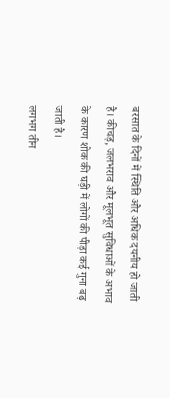बरसात के दिनों में स्थिति और अधिक दयनीय हो जाती है। कीचड़, जलभराव और मूलभूत सुविधाओं के अभाव के कारण शोक की घड़ी में लोगों की पीड़ा कई गुना बढ़ जाती है।
लगभग तीन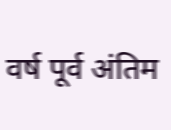वर्ष पूर्व अंतिम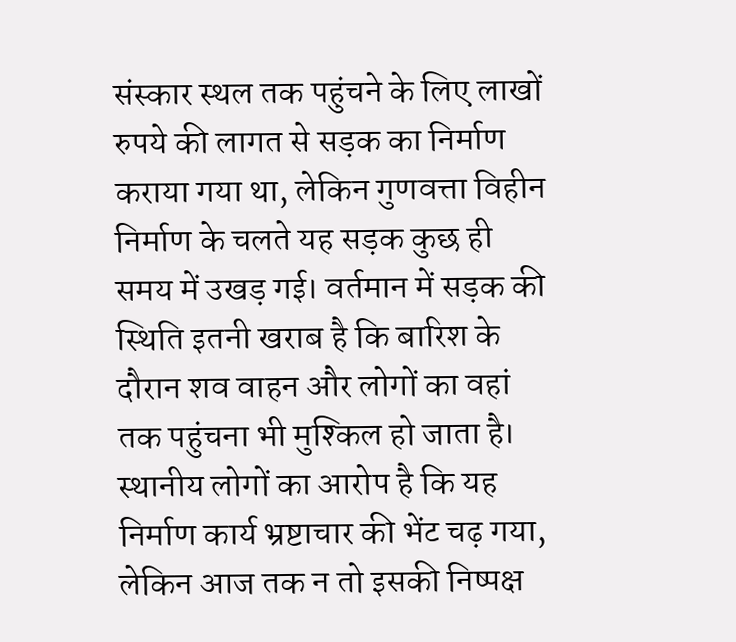संस्कार स्थल तक पहुंचने के लिए लाखों रुपये की लागत से सड़क का निर्माण कराया गया था, लेकिन गुणवत्ता विहीन निर्माण के चलते यह सड़क कुछ ही समय में उखड़ गई। वर्तमान में सड़क की स्थिति इतनी खराब है कि बारिश के दौरान शव वाहन और लोगों का वहां तक पहुंचना भी मुश्किल हो जाता है। स्थानीय लोगों का आरोप है कि यह निर्माण कार्य भ्रष्टाचार की भेंट चढ़ गया, लेकिन आज तक न तो इसकी निष्पक्ष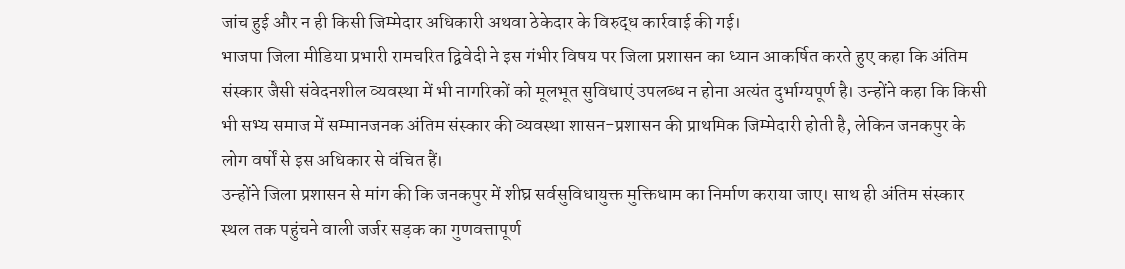जांच हुई और न ही किसी जिम्मेदार अधिकारी अथवा ठेकेदार के विरुद्ध कार्रवाई की गई।
भाजपा जिला मीडिया प्रभारी रामचरित द्विवेदी ने इस गंभीर विषय पर जिला प्रशासन का ध्यान आकर्षित करते हुए कहा कि अंतिम संस्कार जैसी संवेदनशील व्यवस्था में भी नागरिकों को मूलभूत सुविधाएं उपलब्ध न होना अत्यंत दुर्भाग्यपूर्ण है। उन्होंने कहा कि किसी भी सभ्य समाज में सम्मानजनक अंतिम संस्कार की व्यवस्था शासन-प्रशासन की प्राथमिक जिम्मेदारी होती है, लेकिन जनकपुर के लोग वर्षों से इस अधिकार से वंचित हैं।
उन्होंने जिला प्रशासन से मांग की कि जनकपुर में शीघ्र सर्वसुविधायुक्त मुक्तिधाम का निर्माण कराया जाए। साथ ही अंतिम संस्कार स्थल तक पहुंचने वाली जर्जर सड़क का गुणवत्तापूर्ण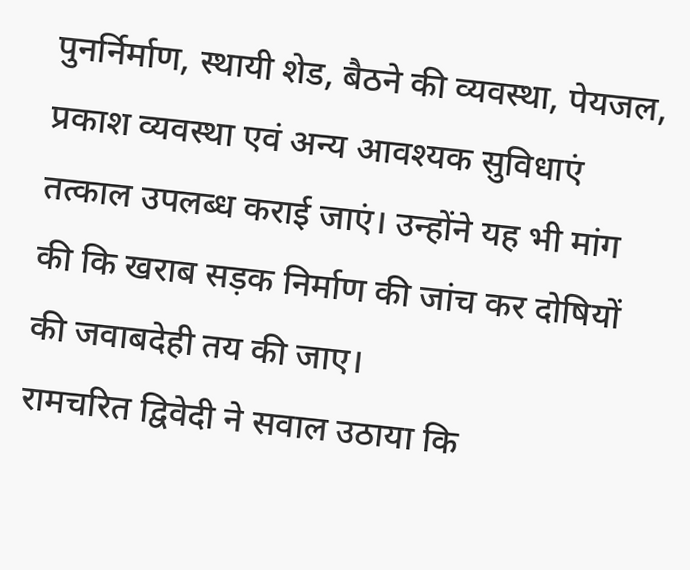पुनर्निर्माण, स्थायी शेड, बैठने की व्यवस्था, पेयजल, प्रकाश व्यवस्था एवं अन्य आवश्यक सुविधाएं तत्काल उपलब्ध कराई जाएं। उन्होंने यह भी मांग की कि खराब सड़क निर्माण की जांच कर दोषियों की जवाबदेही तय की जाए।
रामचरित द्विवेदी ने सवाल उठाया कि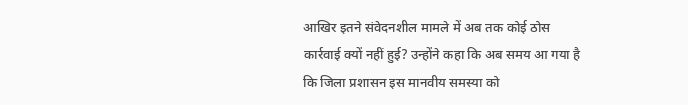आखिर इतने संवेदनशील मामले में अब तक कोई ठोस कार्रवाई क्यों नहीं हुई? उन्होंने कहा कि अब समय आ गया है कि जिला प्रशासन इस मानवीय समस्या को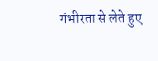गंभीरता से लेते हुए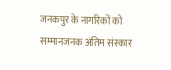जनकपुर के नागरिकों को सम्मानजनक अंतिम संस्कार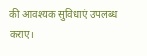की आवश्यक सुविधाएं उपलब्ध कराए।